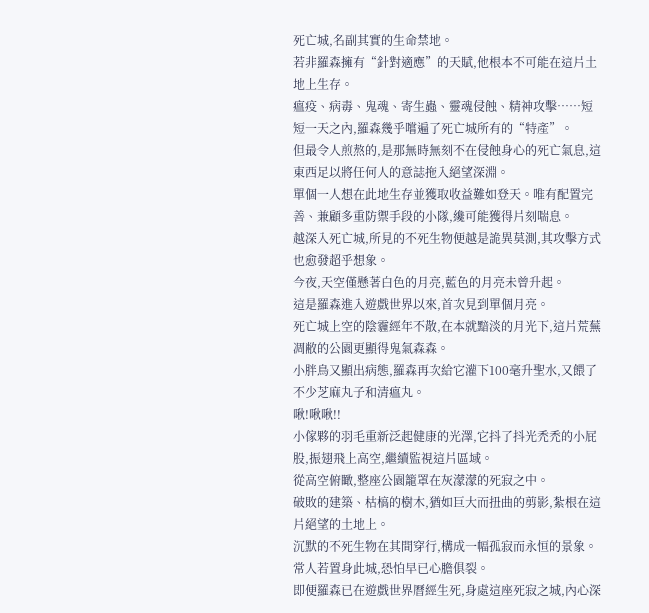死亡城,名副其實的生命禁地。
若非羅森擁有“針對適應”的天賦,他根本不可能在這片土地上生存。
瘟疫、病毒、鬼魂、寄生蟲、靈魂侵蝕、精神攻擊……短短一天之內,羅森幾乎嚐遍了死亡城所有的“特產”。
但最令人煎熬的,是那無時無刻不在侵蝕身心的死亡氣息,這東西足以將任何人的意誌拖入絕望深淵。
單個一人想在此地生存並獲取收益難如登天。唯有配置完善、兼顧多重防禦手段的小隊,纔可能獲得片刻喘息。
越深入死亡城,所見的不死生物便越是詭異莫測,其攻擊方式也愈發超乎想象。
今夜,天空僅懸著白色的月亮,藍色的月亮未曾升起。
這是羅森進入遊戲世界以來,首次見到單個月亮。
死亡城上空的陰霾經年不散,在本就黯淡的月光下,這片荒蕪凋敝的公園更顯得鬼氣森森。
小胖鳥又顯出病態,羅森再次給它灌下100毫升聖水,又餵了不少芝麻丸子和清瘟丸。
啾!啾啾!!
小傢夥的羽毛重新泛起健康的光澤,它抖了抖光禿禿的小屁股,振翅飛上高空,繼續監視這片區域。
從高空俯瞰,整座公園籠罩在灰濛濛的死寂之中。
破敗的建築、枯槁的樹木,猶如巨大而扭曲的剪影,紮根在這片絕望的土地上。
沉默的不死生物在其間穿行,構成一幅孤寂而永恒的景象。
常人若置身此城,恐怕早已心膽俱裂。
即便羅森已在遊戲世界曆經生死,身處這座死寂之城,內心深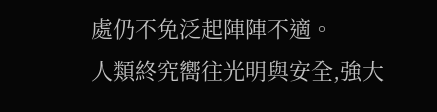處仍不免泛起陣陣不適。
人類終究嚮往光明與安全,強大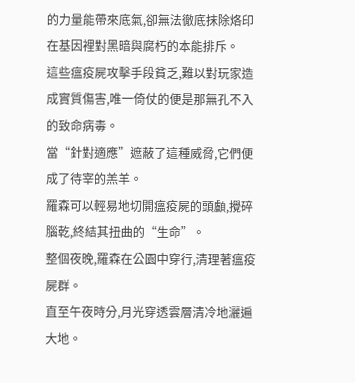的力量能帶來底氣,卻無法徹底抹除烙印在基因裡對黑暗與腐朽的本能排斥。
這些瘟疫屍攻擊手段貧乏,難以對玩家造成實質傷害,唯一倚仗的便是那無孔不入的致命病毒。
當“針對適應”遮蔽了這種威脅,它們便成了待宰的羔羊。
羅森可以輕易地切開瘟疫屍的頭顱,攪碎腦乾,終結其扭曲的“生命”。
整個夜晚,羅森在公園中穿行,清理著瘟疫屍群。
直至午夜時分,月光穿透雲層清冷地灑遍大地。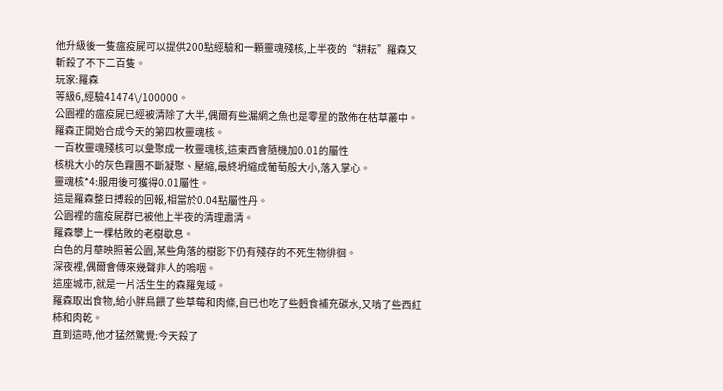他升級後一隻瘟疫屍可以提供200點經驗和一顆靈魂殘核,上半夜的“耕耘”羅森又斬殺了不下二百隻。
玩家:羅森
等級6,經驗41474\/100000。
公園裡的瘟疫屍已經被清除了大半,偶爾有些漏網之魚也是零星的散佈在枯草叢中。
羅森正開始合成今天的第四枚靈魂核。
一百枚靈魂殘核可以彙聚成一枚靈魂核,這東西會隨機加0.01的屬性
核桃大小的灰色霧團不斷凝聚、壓縮,最終坍縮成葡萄般大小,落入掌心。
靈魂核*4:服用後可獲得0.01屬性。
這是羅森整日搏殺的回報,相當於0.04點屬性丹。
公園裡的瘟疫屍群已被他上半夜的清理肅清。
羅森攀上一棵枯敗的老樹歇息。
白色的月華映照著公園,某些角落的樹影下仍有殘存的不死生物徘徊。
深夜裡,偶爾會傳來幾聲非人的嗚咽。
這座城市,就是一片活生生的森羅鬼域。
羅森取出食物,給小胖鳥餵了些草莓和肉條,自已也吃了些麪食補充碳水,又啃了些西紅柿和肉乾。
直到這時,他才猛然驚覺:今天殺了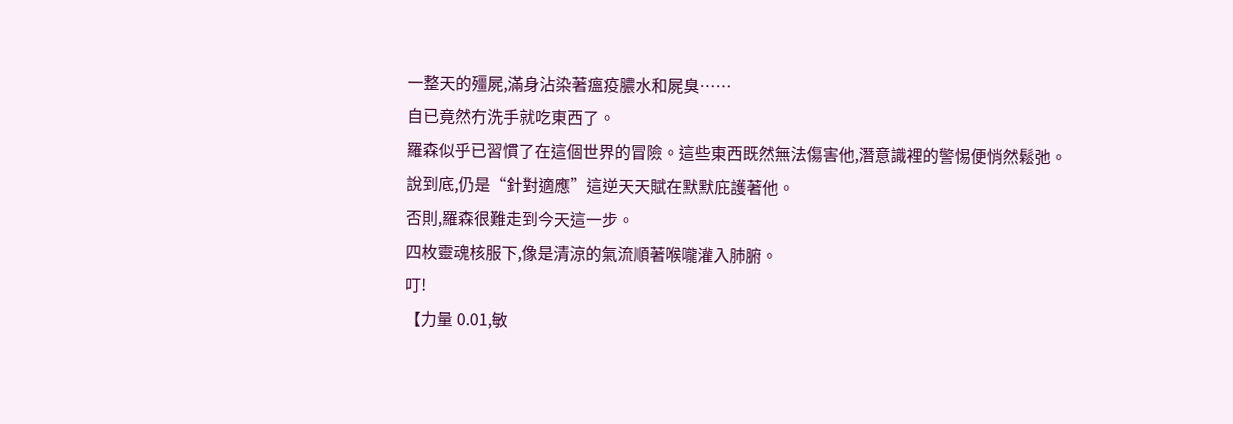一整天的殭屍,滿身沾染著瘟疫膿水和屍臭……
自已竟然冇洗手就吃東西了。
羅森似乎已習慣了在這個世界的冒險。這些東西既然無法傷害他,潛意識裡的警惕便悄然鬆弛。
說到底,仍是“針對適應”這逆天天賦在默默庇護著他。
否則,羅森很難走到今天這一步。
四枚靈魂核服下,像是清涼的氣流順著喉嚨灌入肺腑。
叮!
【力量 0.01,敏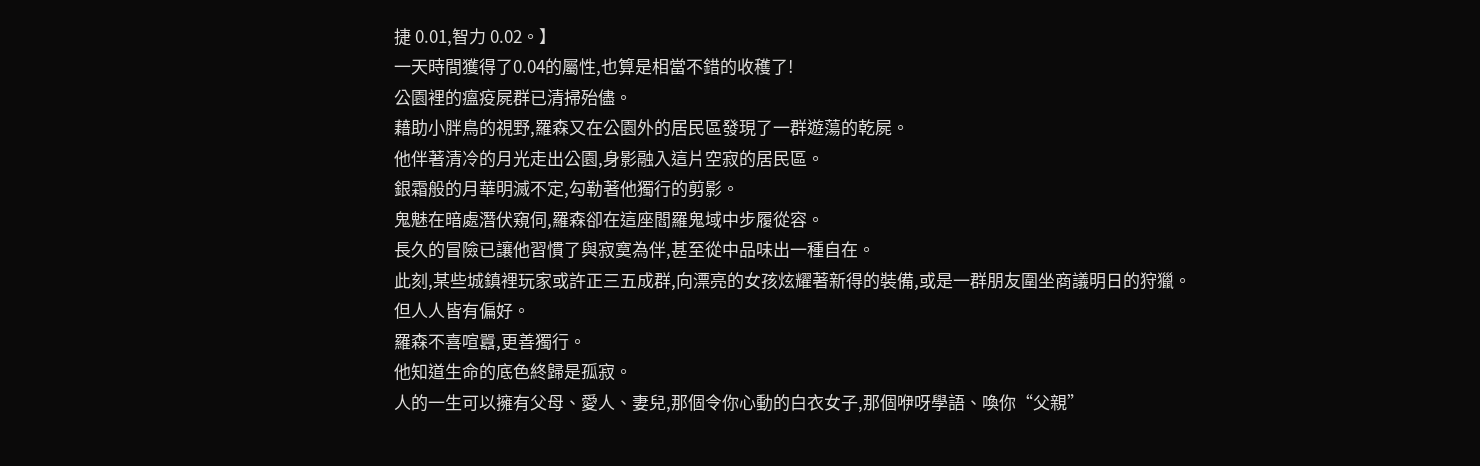捷 0.01,智力 0.02。】
一天時間獲得了0.04的屬性,也算是相當不錯的收穫了!
公園裡的瘟疫屍群已清掃殆儘。
藉助小胖鳥的視野,羅森又在公園外的居民區發現了一群遊蕩的乾屍。
他伴著清冷的月光走出公園,身影融入這片空寂的居民區。
銀霜般的月華明滅不定,勾勒著他獨行的剪影。
鬼魅在暗處潛伏窺伺,羅森卻在這座閻羅鬼域中步履從容。
長久的冒險已讓他習慣了與寂寞為伴,甚至從中品味出一種自在。
此刻,某些城鎮裡玩家或許正三五成群,向漂亮的女孩炫耀著新得的裝備,或是一群朋友圍坐商議明日的狩獵。
但人人皆有偏好。
羅森不喜喧囂,更善獨行。
他知道生命的底色終歸是孤寂。
人的一生可以擁有父母、愛人、妻兒,那個令你心動的白衣女子,那個咿呀學語、喚你“父親”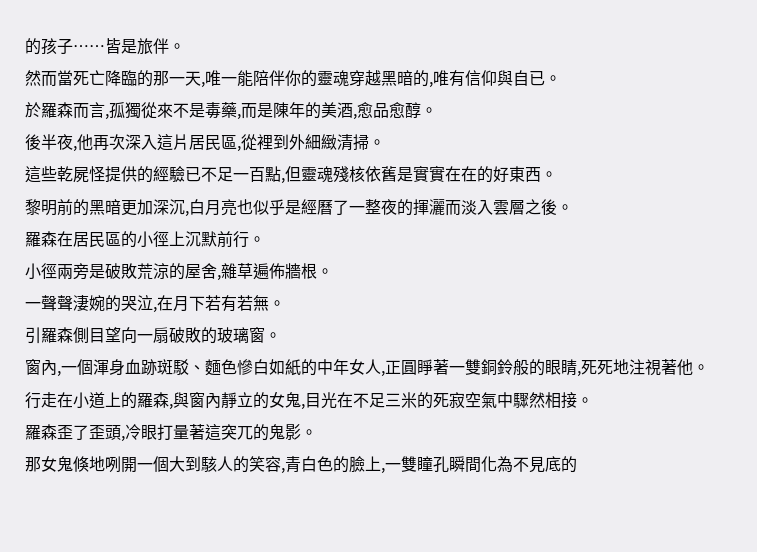的孩子……皆是旅伴。
然而當死亡降臨的那一天,唯一能陪伴你的靈魂穿越黑暗的,唯有信仰與自已。
於羅森而言,孤獨從來不是毒藥,而是陳年的美酒,愈品愈醇。
後半夜,他再次深入這片居民區,從裡到外細緻清掃。
這些乾屍怪提供的經驗已不足一百點,但靈魂殘核依舊是實實在在的好東西。
黎明前的黑暗更加深沉,白月亮也似乎是經曆了一整夜的揮灑而淡入雲層之後。
羅森在居民區的小徑上沉默前行。
小徑兩旁是破敗荒涼的屋舍,雜草遍佈牆根。
一聲聲淒婉的哭泣,在月下若有若無。
引羅森側目望向一扇破敗的玻璃窗。
窗內,一個渾身血跡斑駁、麵色慘白如紙的中年女人,正圓睜著一雙銅鈴般的眼睛,死死地注視著他。
行走在小道上的羅森,與窗內靜立的女鬼,目光在不足三米的死寂空氣中驟然相接。
羅森歪了歪頭,冷眼打量著這突兀的鬼影。
那女鬼倏地咧開一個大到駭人的笑容,青白色的臉上,一雙瞳孔瞬間化為不見底的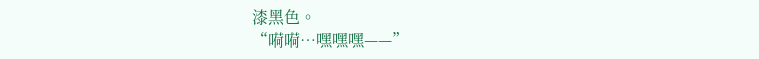漆黑色。
“嗬嗬…嘿嘿嘿——”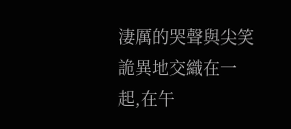淒厲的哭聲與尖笑詭異地交織在一起,在午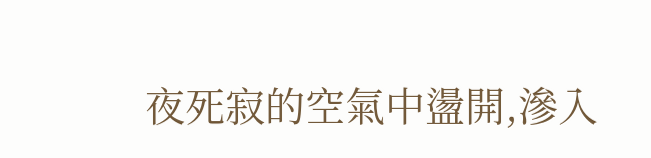夜死寂的空氣中盪開,滲入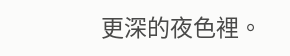更深的夜色裡。